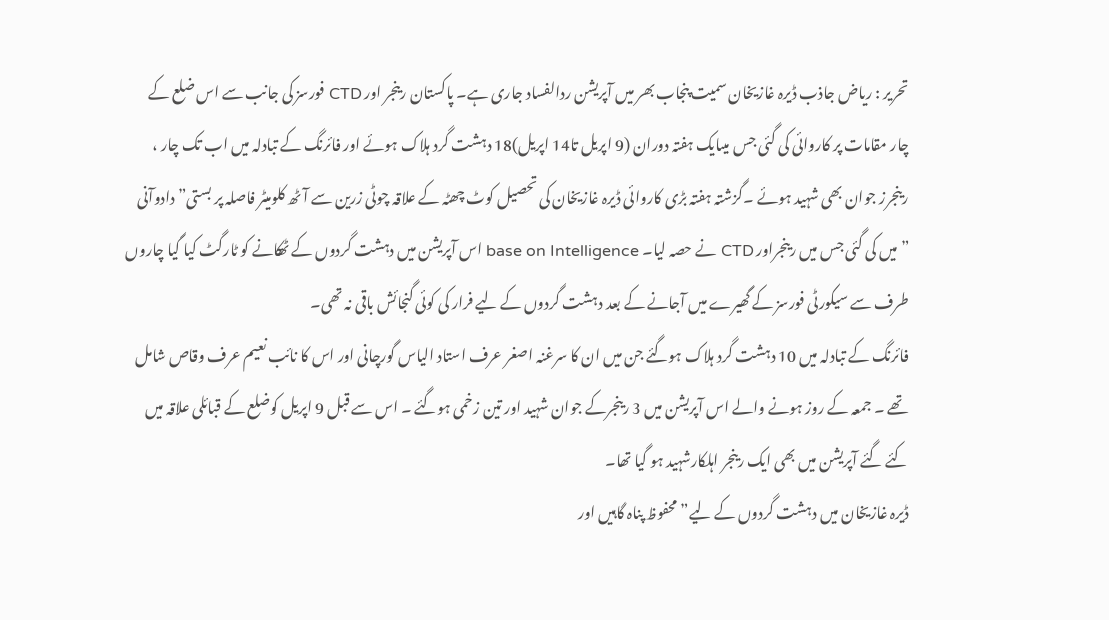تحریر : ریاض جاذب ڈیرہ غازیخان سمیت پنجاب بھر میں آپریشن ردالفساد جاری ہے۔ پاکستان رینجر اور CTD فورسز کی جانب سے اس ضلع کے چار مقامات پر کاروائی کی گئی جس میںایک ہفتہ دوران (9 اپریل تا14 اپریل)18 دہشت گرد ہلاک ہوئے اور فائرنگ کے تبادلہ میں اب تک چار ، رینجرز جوان بھی شہید ہوئے ۔گزشتہ ہفتہ بڑی کاروائی ڈیرہ غازیخان کی تحصیل کوٹ چھٹہ کے علاقہ چوٹی زرین سے آٹھ کلومیٹر فاصلہ پر بستی” دادوآنی ” میں کی گئی جس میں رینجراور CTD نے حصہ لیا۔ base on Intelligence اس آپریشن میں دہشت گردوں کے ٹھکانے کو ٹارگٹ کیا گیا چاروں طرف سے سیکورٹی فورسز کے گھیرے میں آجانے کے بعد دہشت گردوں کے لیے فرار کی کوئی گنجائش باقی نہ تھی۔
فائرنگ کے تبادلہ میں 10 دہشت گرد ہلاک ہوگئے جن میں ان کا سرغنہ اصغر عرف استاد الیاس گورچانی اور اس کا نائب نعیم عرف وقاص شامل تھے ۔ جمعہ کے روز ہونے والے اس آپریشن میں 3 رینجرکے جوان شہید اور تین زخمی ہوگئے ۔ اس سے قبل 9 اپریل کوضلع کے قبائلی علاقہ میں کئے گئے آپریشن میں بھی ایک رینجر اہلکارشہید ہو گیا تھا۔
ڈیرہ غازیخان میں دہشت گردوں کے لیے” محفوظ پناہ گاہیں اور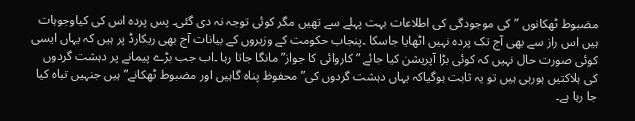مضبوط ٹھکانوں ”کی موجودگی کی اطلاعات بہت پہلے سے تھیں مگر کوئی توجہ نہ دی گئی۔ پس پردہ اس کی کیاوجوہات ہیں اس راز سے بھی آج تک پردہ نہیں اٹھایا جاسکا ۔پنجاب حکومت کے وزیروں کے بیانات آج بھی ریکارڈ پر ہیں کہ یہاں ایسی کوئی صورت حال نہیں کہ کوئی بڑا آپریشن کیا جائے ”کاروائی کا جواز”مانگا جاتا رہا ۔اب جب بڑے پیمانے پر دہشت گردوں کی ہلاکتیں ہورہی ہیں تو یہ ثابت ہوگیاکہ یہاں دہشت گردوں کی” محفوظ پناہ گاہیں اور مضبوط ٹھکانے” ہیں جنہیں تباہ کیا جا رہا ہے۔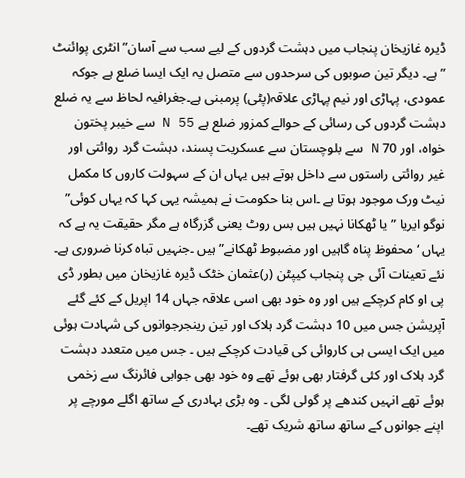ڈیرہ غازیخان پنجاب میں دہشت گردوں کے لیے سب سے آسان” انٹری پوائنٹ ”ہے۔ دیگر تین صوبوں کی سرحدوں سے متصل یہ ایک ایسا ضلع ہے جوکہ عمودی، پہاڑی اور نیم پہاڑی علاقہ(پٹی) پرمبنی ہے۔جغرافیہ لحاظ سے یہ ضلع دہشت گردوں کی رسائی کے حوالے کمزور ضلع ہے N 55 سے خیبر پختون خواہ، اور 70 N سے بلوچستان سے عسکریت پسند، دہشت گرد روائتی اور غیر روائتی راستوں سے داخل ہوتے ہیں یہاں ان کے سہولت کاروں کا مکمل نیٹ ورک موجود ہوتا ہے ۔اس بنا حکومت نے ہمیشہ یہی کہا کہ یہاں کوئی” نوگو ایریا ”یا ٹھکانا نہیں ہیں بس روٹ یعنی گزرگاہ ہے مگر حقیقت یہ ہے کہ یہاں ‘ محفوظ پناہ گاہیں اور مضبوط ٹھکانے” ہیں ۔جنہیں تباہ کرنا ضروری ہے۔
نئے تعینات آئی جی پنجاب کیپٹن (ر)عثمان خٹک ڈیرہ غازیخان میں بطور ڈی پی او کام کرچکے ہیں اور وہ خود بھی اسی علاقہ جہاں 14 اپریل کے کئے گئے آپریشن جس میں 10 دہشت گرد ہلاک اور تین رینجرجوانوں کی شہادت ہوئی میں ایک ایسی ہی کاروائی کی قیادت کرچکے ہیں ۔ جس میں متعدد دہشت گرد ہلاک اور کئی گرفتار بھی ہوئے تھے وہ خود بھی جوابی فائرنگ سے زخمی ہوئے تھے انہیں کندھے پر گولی لگی ۔ وہ بڑی بہادری کے ساتھ اگلے مورچے پر اپنے جوانوں کے ساتھ ساتھ شریک تھے۔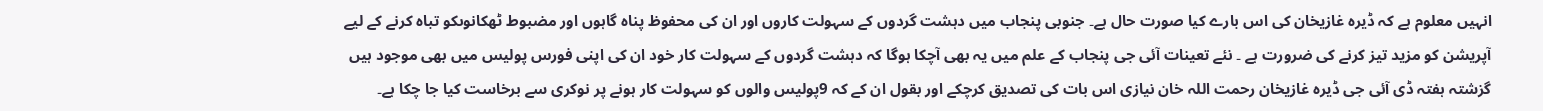انہیں معلوم ہے کہ ڈیرہ غازیخان کی اس بارے کیا صورت حال ہے۔ جنوبی پنجاب میں دہشت گردوں کے سہولت کاروں اور ان کی محفوظ پناہ گاہوں اور مضبوط ٹھکانوںکو تباہ کرنے کے لیے آپریشن کو مزید تیز کرنے کی ضرورت ہے ۔ نئے تعینات آئی جی پنجاب کے علم میں یہ بھی آچکا ہوگا کہ دہشت گردوں کے سہولت کار خود ان کی اپنی فورس پولیس میں بھی موجود ہیں گزشتہ ہفتہ ڈی آئی جی ڈیرہ غازیخان رحمت اللہ خان نیازی اس بات کی تصدیق کرچکے اور بقول ان کے کہ 9پولیس والوں کو سہولت کار ہونے پر نوکری سے برخاست کیا جا چکا ہے۔